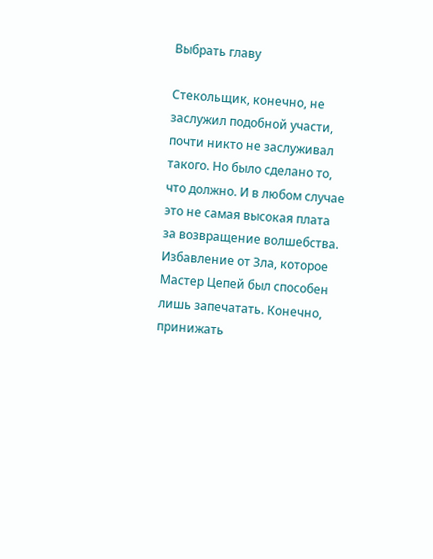Выбрать главу

Стекольщик, конечно, не заслужил подобной участи, почти никто не заслуживал такого. Но было сделано то, что должно. И в любом случае это не самая высокая плата за возвращение волшебства. Избавление от Зла, которое Мастер Цепей был способен лишь запечатать. Конечно, принижать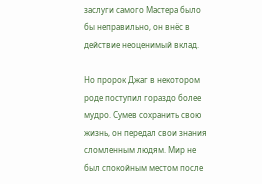заслуги самого Мастера было бы неправильно, он внёс в действие неоценимый вклад.

Но пророк Джаг в некотором роде поступил гораздо более мудро. Сумев сохранить свою жизнь, он передал свои знания сломленным людям. Мир не был спокойным местом после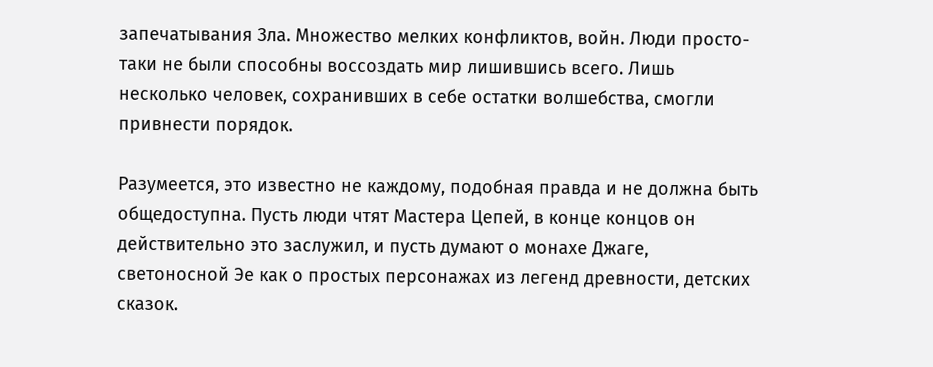запечатывания Зла. Множество мелких конфликтов, войн. Люди просто-таки не были способны воссоздать мир лишившись всего. Лишь несколько человек, сохранивших в себе остатки волшебства, смогли привнести порядок.

Разумеется, это известно не каждому, подобная правда и не должна быть общедоступна. Пусть люди чтят Мастера Цепей, в конце концов он действительно это заслужил, и пусть думают о монахе Джаге, светоносной Эе как о простых персонажах из легенд древности, детских сказок.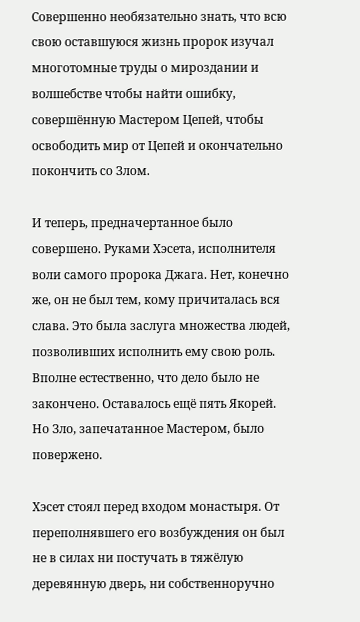Совершенно необязательно знать, что всю свою оставшуюся жизнь пророк изучал многотомные труды о мироздании и волшебстве чтобы найти ошибку, совершённую Мастером Цепей, чтобы освободить мир от Цепей и окончательно покончить со Злом.

И теперь, предначертанное было совершено. Руками Хэсета, исполнителя воли самого пророка Джага. Нет, конечно же, он не был тем, кому причиталась вся слава. Это была заслуга множества людей, позволивших исполнить ему свою роль. Вполне естественно, что дело было не закончено. Оставалось ещё пять Якорей. Но Зло, запечатанное Мастером, было повержено.

Хэсет стоял перед входом монастыря. От переполнявшего его возбуждения он был не в силах ни постучать в тяжёлую деревянную дверь, ни собственноручно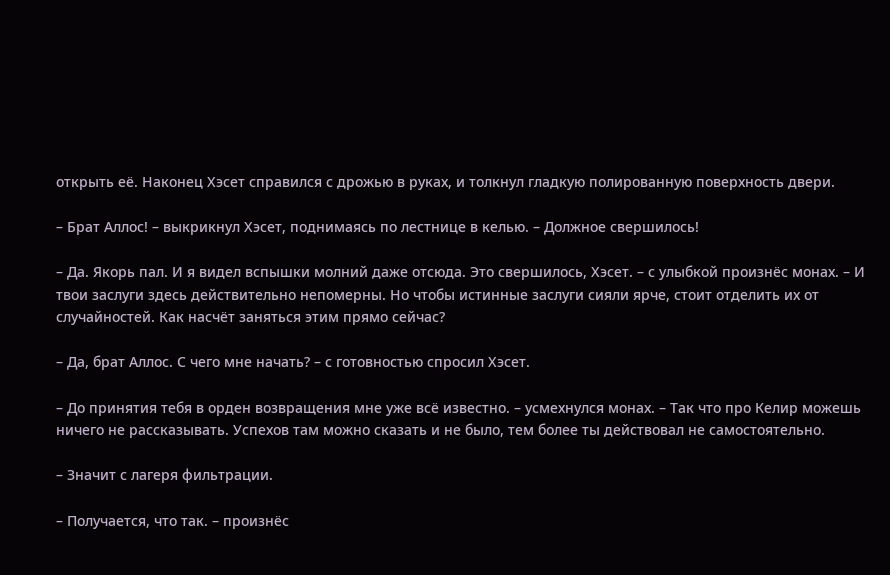открыть её. Наконец Хэсет справился с дрожью в руках, и толкнул гладкую полированную поверхность двери.

– Брат Аллос! – выкрикнул Хэсет, поднимаясь по лестнице в келью. – Должное свершилось!

– Да. Якорь пал. И я видел вспышки молний даже отсюда. Это свершилось, Хэсет. – с улыбкой произнёс монах. – И твои заслуги здесь действительно непомерны. Но чтобы истинные заслуги сияли ярче, стоит отделить их от случайностей. Как насчёт заняться этим прямо сейчас?

– Да, брат Аллос. С чего мне начать? – с готовностью спросил Хэсет.

– До принятия тебя в орден возвращения мне уже всё известно. – усмехнулся монах. – Так что про Келир можешь ничего не рассказывать. Успехов там можно сказать и не было, тем более ты действовал не самостоятельно.

– Значит с лагеря фильтрации.

– Получается, что так. – произнёс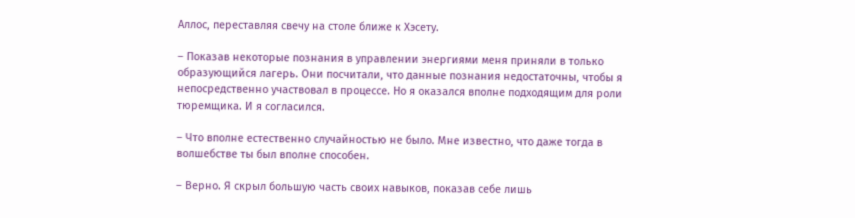Аллос, переставляя свечу на столе ближе к Хэсету.

– Показав некоторые познания в управлении энергиями меня приняли в только образующийся лагерь. Они посчитали, что данные познания недостаточны, чтобы я непосредственно участвовал в процессе. Но я оказался вполне подходящим для роли тюремщика. И я согласился.

– Что вполне естественно случайностью не было. Мне известно, что даже тогда в волшебстве ты был вполне способен.

– Верно. Я скрыл большую часть своих навыков, показав себе лишь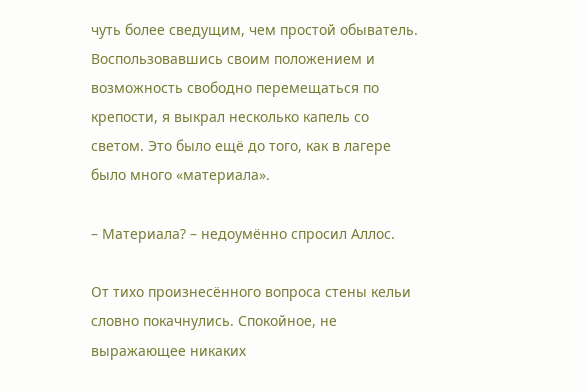чуть более сведущим, чем простой обыватель. Воспользовавшись своим положением и возможность свободно перемещаться по крепости, я выкрал несколько капель со светом. Это было ещё до того, как в лагере было много «материала».

– Материала? – недоумённо спросил Аллос.

От тихо произнесённого вопроса стены кельи словно покачнулись. Спокойное, не выражающее никаких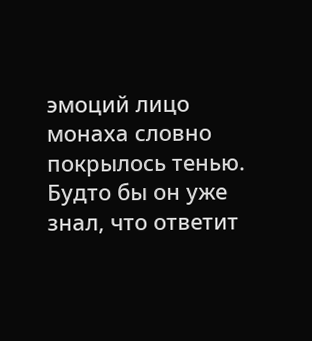эмоций лицо монаха словно покрылось тенью. Будто бы он уже знал, что ответит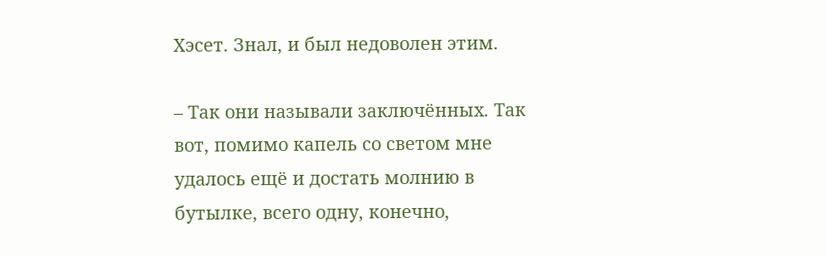Хэсет. Знал, и был недоволен этим.

– Так они называли заключённых. Так вот, помимо капель со светом мне удалось ещё и достать молнию в бутылке, всего одну, конечно,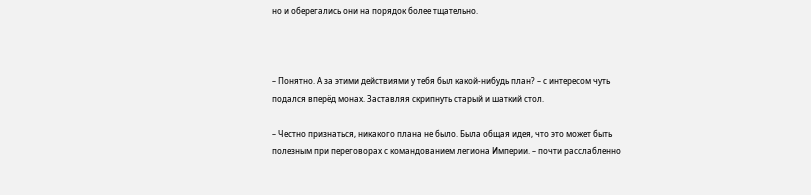но и оберегались они на порядок более тщательно.



– Понятно. А за этими действиями у тебя был какой-нибудь план? – с интересом чуть подался вперёд монах. Заставляя скрипнуть старый и шаткий стол.

– Честно признаться, никакого плана не было. Была общая идея, что это может быть полезным при переговорах с командованием легиона Империи. – почти расслабленно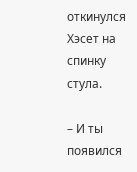откинулся Хэсет на спинку стула.

– И ты появился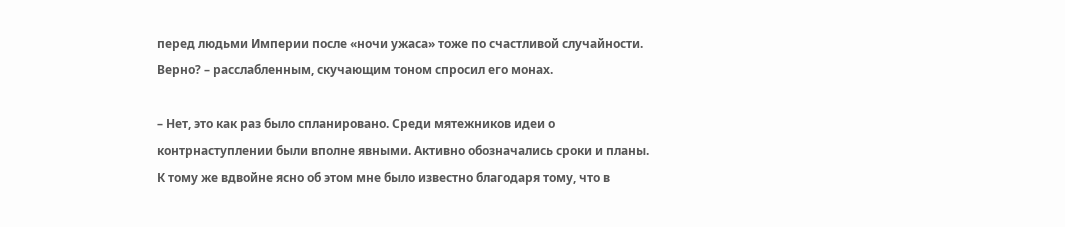перед людьми Империи после «ночи ужаса» тоже по счастливой случайности. Верно? – расслабленным, скучающим тоном спросил его монах.

– Нет, это как раз было спланировано. Среди мятежников идеи о контрнаступлении были вполне явными. Активно обозначались сроки и планы. К тому же вдвойне ясно об этом мне было известно благодаря тому, что в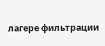лагере фильтрации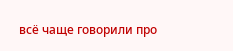всё чаще говорили про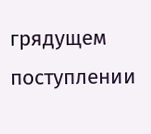грядущем поступлении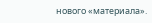нового «материала».